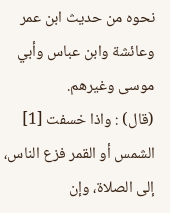نحوه من حديث ابن عمر وعائشة وابن عباس وأبي موسى وغيرهم.
(قال) : واذا خسفت [1] الشمس أو القمر فزع الناس، إلى الصلاة، وإن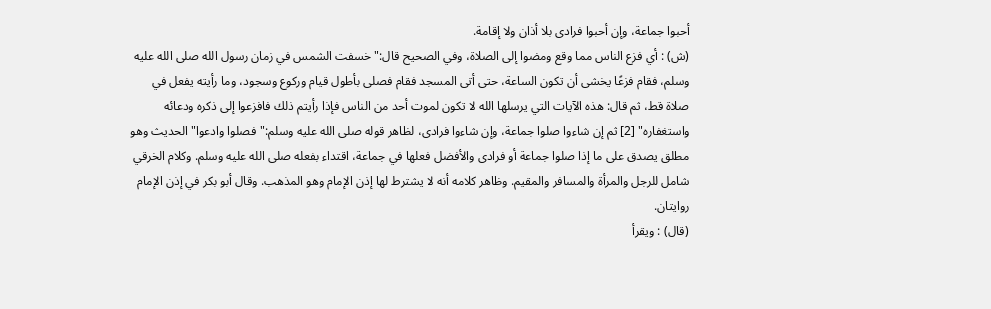أحبوا جماعة، وإن أحبوا فرادى بلا أذان ولا إقامة.
(ش) : أي فزع الناس مما وقع ومضوا إلى الصلاة، وفي الصحيح قال:"خسفت الشمس في زمان رسول الله صلى الله عليه وسلم، فقام فزعًا يخشى أن تكون الساعة، حتى أتى المسجد فقام فصلى بأطول قيام وركوع وسجود، وما رأيته يفعل في صلاة قط، ثم قال: هذه الآيات التي يرسلها الله لا تكون لموت أحد من الناس فإذا رأيتم ذلك فافزعوا إلى ذكره ودعائه واستغفاره" [2] ثم إن شاءوا صلوا جماعة، وإن شاءوا فرادى، لظاهر قوله صلى الله عليه وسلم:"فصلوا وادعوا"الحديث وهو مطلق يصدق على ما إذا صلوا جماعة أو فرادى والأفضل فعلها في جماعة، اقتداء بفعله صلى الله عليه وسلم. وكلام الخرقي شامل للرجل والمرأة والمسافر والمقيم. وظاهر كلامه أنه لا يشترط لها إذن الإمام وهو المذهب. وقال أبو بكر في إذن الإمام روايتان.
(قال) : ويقرأ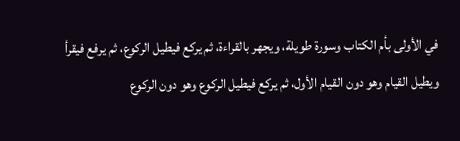في الأولى بأم الكتاب وسورة طويلة، ويجهر بالقراءة، ثم يركع فيطيل الركوع، ثم يرفع فيقرأ ويطيل القيام وهو دون القيام الأول، ثم يركع فيطيل الركوع وهو دون الركوع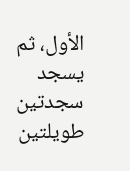الأول، ثم يسجد سجدتين طويلتين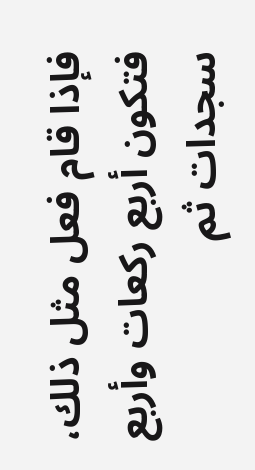فإذا قام فعل مثل ذلك، فتكون أربع ركعات وأربع سجدات ثم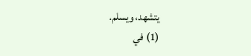يتشهد، ويسلم.
(1) في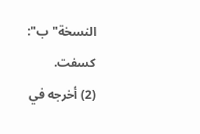النسخة"ب": كسفت.
(2) أخرجه في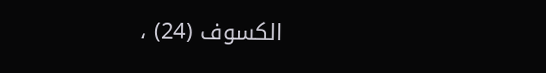الكسوف (24) ،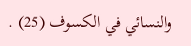والنسائي في الكسوف (25) .